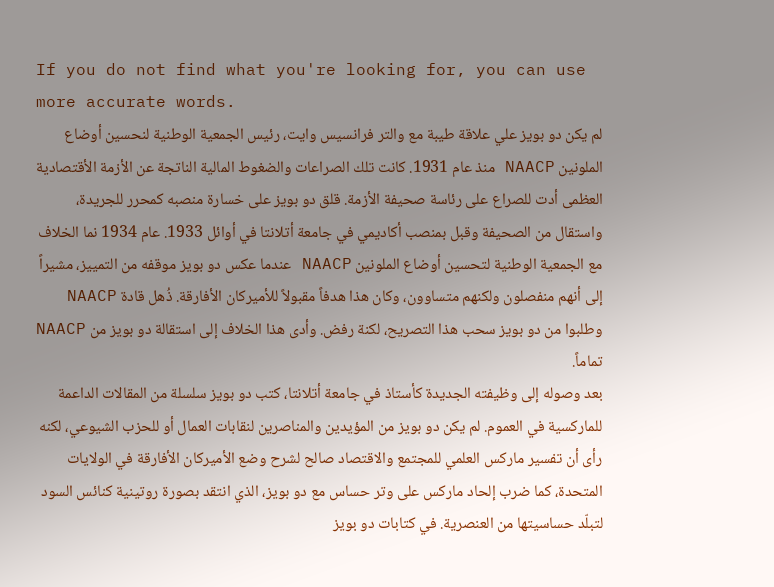If you do not find what you're looking for, you can use more accurate words.
لم يكن دو بويز علي علاقة طيبة مع والتر فرانسيس وايت، رئيس الجمعية الوطنية لنحسين أوضاع الملونين NAACP منذ عام 1931. كانت تلك الصراعات والضغوط المالية الناتجة عن الأزمة الأقتصادية العظمى أدت للصراع على رئاسة صحيفة الأزمة. قلق دو بويز على خسارة منصبه كمحرر للجريدة، واستقال من الصحيفة وقبل بمنصب أكاديمي في جامعة أتلانتا في أوائل 1933. عام 1934 نما الخلاف مع الجمعية الوطنية لتحسين أوضاع الملونين NAACP عندما عكس دو بويز موقفه من التمييز، مشيراً إلى أنهم منفصلون ولكنهم متساوون، وكان هذا هدفاً مقبولاً للأميركان الأفارقة. ذُهل قادة NAACP وطلبوا من دو بويز سحب هذا التصريح، لكنة رفض. وأدى هذا الخلاف إلى استقالة دو بويز من NAACP تماماً.
بعد وصوله إلى وظيفته الجديدة كأستاذ في جامعة أتلانتا، كتب دو بويز سلسلة من المقالات الداعمة للماركسية في العموم. لم يكن دو بويز من المؤيدين والمناصرين لنقابات العمال أو للحزب الشيوعي، لكنه رأى أن تفسير ماركس العلمي للمجتمع والاقتصاد صالح لشرح وضع الأميركان الأفارقة في الولايات المتحدة، كما ضرب إلحاد ماركس على وتر حساس مع دو بويز، الذي انتقد بصورة روتينية كنائس السود لتبلّد حساسيتها من العنصرية. في كتابات دو بويز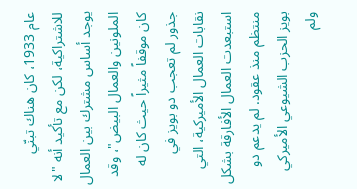عام 1933، كان هناك تبنّي للاشتراكية، لكن مع تأكيد أنه "لا يوجد أساس مشترك بين العمال الملونين والعمال البيض"، وقد كان موقفاً مثيراً حيث كان له جذور لم تعجب دو بويز في نقابات العمال الأميركية، التي استبعدت العمال الأفارقة بشكل منتظم منذ عقود. لم يدعم دو بويز الحزب الشيوعي الأميركي ولم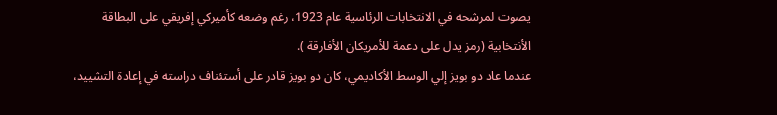يصوت لمرشحه في الانتخابات الرئاسية عام 1923، رغم وضعه كأميركي إفريقي على البطاقة الأنتخابية (رمز يدل على دعمة للأمريكان الأفارقة ).
عندما عاد دو بويز إلي الوسط الأكاديمي، كان دو بويز قادر على أستئناف دراسته في إعادة التشييد،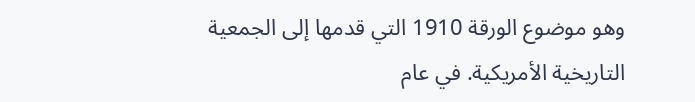وهو موضوع الورقة 1910 التي قدمها إلى الجمعية التاريخية الأمريكية. في عام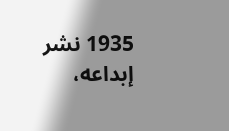1935 نشر إبداعه،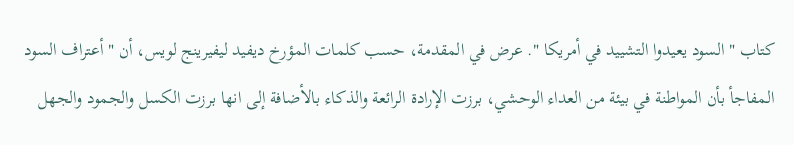كتاب " السود يعيدوا التشييد في أمريكا ". عرض في المقدمة، حسب كلمات المؤرخ ديفيد ليفيرينج لويس، أن " أعتراف السود المفاجأ بأن المواطنة في بيئة من العداء الوحشي، برزت الإرادة الرائعة والذكاء بالأضافة إلى انها برزت الكسل والجمود والجهل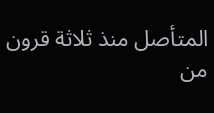المتأصل منذ ثلاثة قرون من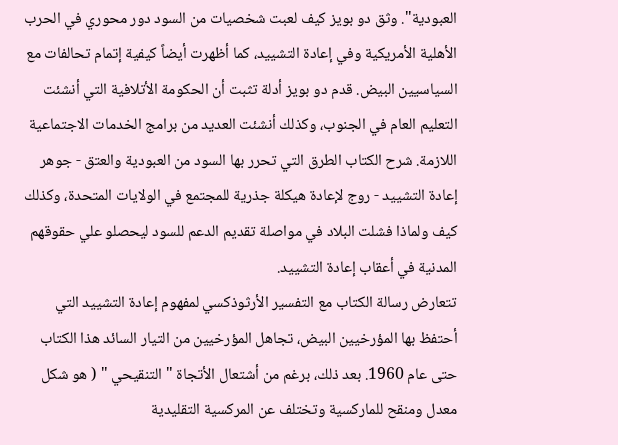العبودية". وثق دو بويز كيف لعبت شخصيات من السود دور محوري في الحرب الأهلية الأمريكية وفي إعادة التشييد، كما أظهرت أيضاً كيفية إتمام تحالفات مع السياسيين البيض. قدم دو بويز أدلة تثبت أن الحكومة الأتلافية التي أنشئت التعليم العام في الجنوب، وكذلك أنشئت العديد من برامج الخدمات الاجتماعية اللازمة. شرح الكتاب الطرق التي تحرر بها السود من العبودية والعتق - جوهر إعادة التشييد - روج لإعادة هيكلة جذرية للمجتمع في الولايات المتحدة، وكذلك كيف ولماذا فشلت البلاد في مواصلة تقديم الدعم للسود ليحصلو علي حقوقهم المدنية في أعقاب إعادة التشييد.
تتعارض رسالة الكتاب مع التفسير الأرثوذكسي لمفهوم إعادة التشييد التي أحتفظ بها المؤرخيين البيض، تجاهل المؤرخيين من التيار السائد هذا الكتاب حتى عام 1960. بعد ذلك، برغم من أشتعال الأتجاة " التنقيحي " ( هو شكل معدل ومنقح للماركسية وتختلف عن المركسية التقليدية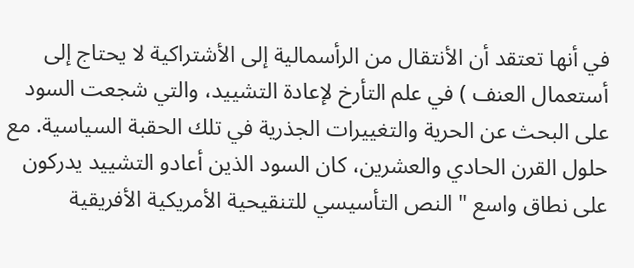في أنها تعتقد أن الأنتقال من الرأسمالية إلى الأشتراكية لا يحتاج إلى أستعمال العنف ) في علم التأرخ لإعادة التشييد، والتي شجعت السود على البحث عن الحرية والتغييرات الجذرية في تلك الحقبة السياسية. مع حلول القرن الحادي والعشرين، كان السود الذين أعادو التشييد يدركون على نطاق واسع " النص التأسيسي للتنقيحية الأمريكية الأفريقية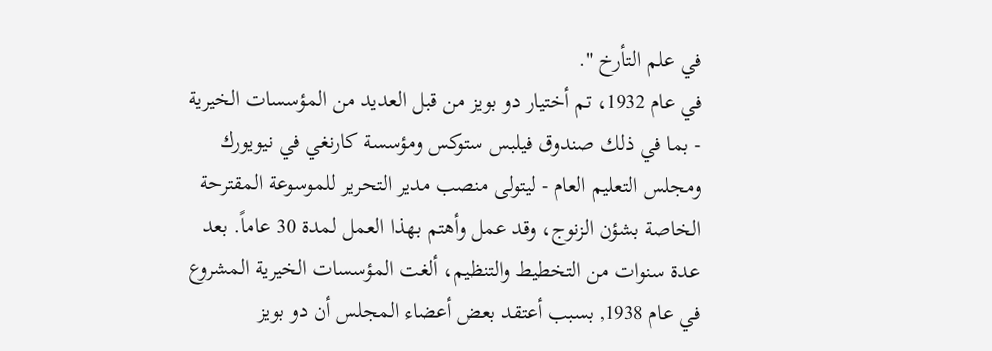في علم التأرخ ".
في عام 1932، تم أختيار دو بويز من قبل العديد من المؤسسات الخيرية - بما في ذلك صندوق فيلبس ستوكس ومؤسسة كارنغي في نيويورك ومجلس التعليم العام - ليتولى منصب مدير التحرير للموسوعة المقترحة الخاصة بشؤن الزنوج، وقد عمل وأهتم بهذا العمل لمدة 30 عاماً. بعد عدة سنوات من التخطيط والتنظيم، ألغت المؤسسات الخيرية المشروع في عام 1938, بسبب أعتقد بعض أعضاء المجلس أن دو بويز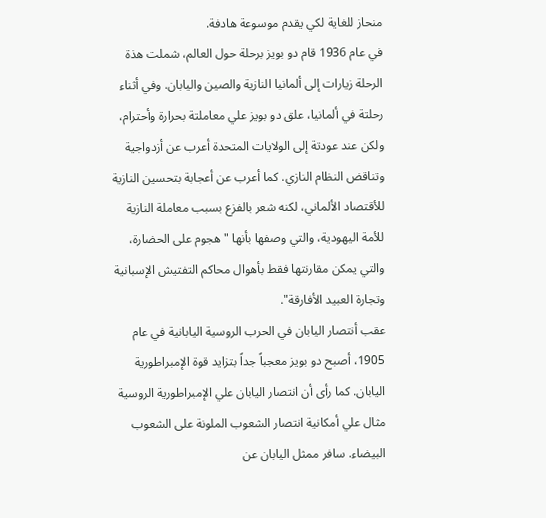منحاز للغاية لكي يقدم موسوعة هادفة.
في عام 1936 قام دو بويز برحلة حول العالم، شملت هذة الرحلة زيارات إلى ألمانيا النازية والصين واليابان. وفي أثناء رحلتة في ألمانيا، علق دو بويز علي معاملتة بحرارة وأحترام، ولكن عند عودتة إلى الولايات المتحدة أعرب عن أزدواجية وتناقض النظام النازي. كما أعرب عن أعجابة بتحسين النازية للأقتصاد الألماني، لكنه شعر بالفزع بسبب معاملة النازية للأمة اليهودية، والتي وصفها بأنها " هجوم على الحضارة، والتي يمكن مقارنتها فقط بأهوال محاكم التفتيش الإسبانية وتجارة العبيد الأفارقة".
عقب أنتصار اليابان في الحرب الروسية اليابانية في عام 1905، أصبح دو بويز معجباً جداً بتزايد قوة الإمبراطورية اليابان. كما رأى أن انتصار اليابان علي الإمبراطورية الروسية مثال علي أمكانية انتصار الشعوب الملونة على الشعوب البيضاء. سافر ممثل اليابان عن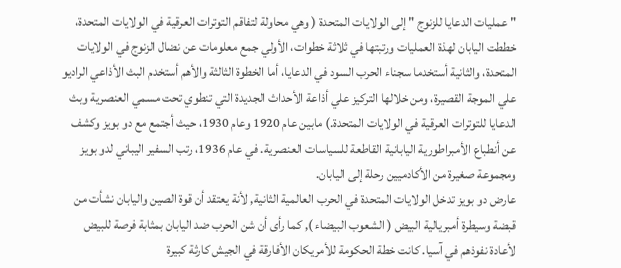" عمليات الدعايا للزنوج " إلى الولايات المتحدة ( وهي محاولة لتفاقم التوترات العرقية في الولايات المتحدة، خططت اليابان لهذة العمليات ورتبتها في ثلاثة خطوات، الأولي جمع معلومات عن نضال الزنوج في الولايات المتحدة، والثانية أستخدما سجناء الحرب السود في الدعايا، أما الخطوة الثالثة والأهم أستخدم البث الأذاعي الراديو علي الموجة القصيرة، ومن خلالها التركيز علي أذاعة الأحداث الجديدة التي تنطوي تحت مسمي العنصرية وبث الدعايا للتوترات العرقية في الولايات المتحدة.) مابين عام 1920 وعام 1930، حيث أجتمع مع دو بويز وكشف عن أنطباع الأمبراطورية اليابانية القاطعة للسياسات العنصرية. في عام 1936، رتب السفير اليباني لدو بويز ومجموعة صغيرة من الأكادميين رحلة إلى اليابان.
عارض دو بويز تدخل الولايات المتحدة في الحرب العالمية الثانية, لأنة يعتقد أن قوة الصين واليابان نشأت من قبضة وسيطرة أمبريالية البيض ( الشعوب البيضاء ), كما رأى أن شن الحرب ضد اليابان بمثابة فرصة للبيض لأعادة نفوذهم في آسيا. كانت خطة الحكومة للأمريكان الأفارقة في الجيش كارثة كبيرة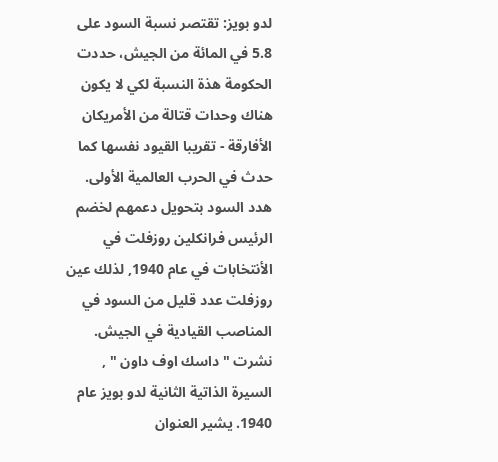لدو بويز: تقتصر نسبة السود على 5.8 في المائة من الجيش، حددت الحكومة هذة النسبة لكي لا يكون هناك وحدات قتالة من الأمريكان الأفارقة - تقريبا القيود نفسها كما حدث في الحرب العالمية الأولى. هدد السود بتحويل دعمهم لخضم الرئيس فرانكلين روزفلت في الأنتخابات في عام 1940, لذلك عين روزفلت عدد قليل من السود في المناصب القيادية في الجيش. نشرت " داسك اوف داون " , السيرة الذاتية الثانية لدو بويز عام 1940. يشير العنوان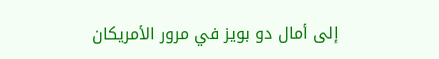إلى أمال دو بويز في مرور الأمريكان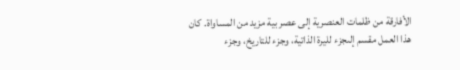الأفارقة من ظلمات العنصرية إلى عصر بية مزيد من المساواة. كان هذا العمل مقسم إلىجزء لليرة الذاتية، وجزء للتاريخ، وجزء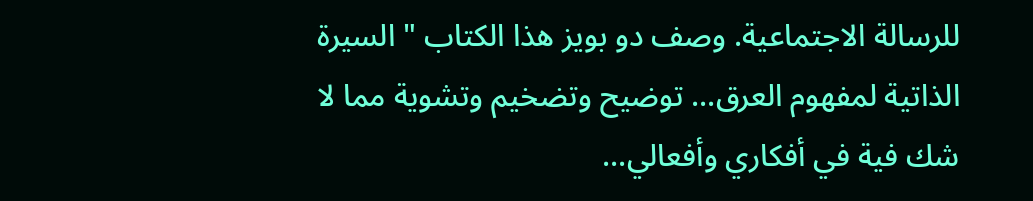للرسالة الاجتماعية. وصف دو بويز هذا الكتاب " السيرة الذاتية لمفهوم العرق... توضيح وتضخيم وتشوية مما لا شك فية في أفكاري وأفعالي...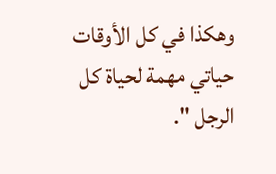وهكذا في كل الأوقات حياتي مهمة لحياة كل الرجل ".